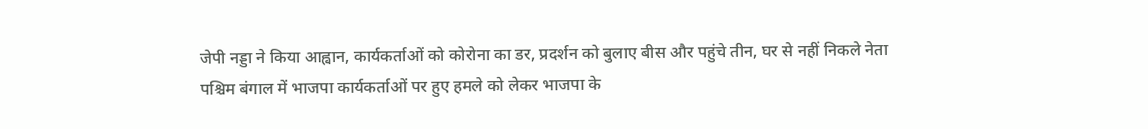जेपी नड्डा ने किया आह्वान, कार्यकर्ताओं को कोरोना का डर, प्रदर्शन को बुलाए बीस और पहुंचे तीन, घर से नहीं निकले नेता
पश्चिम बंगाल में भाजपा कार्यकर्ताओं पर हुए हमले को लेकर भाजपा के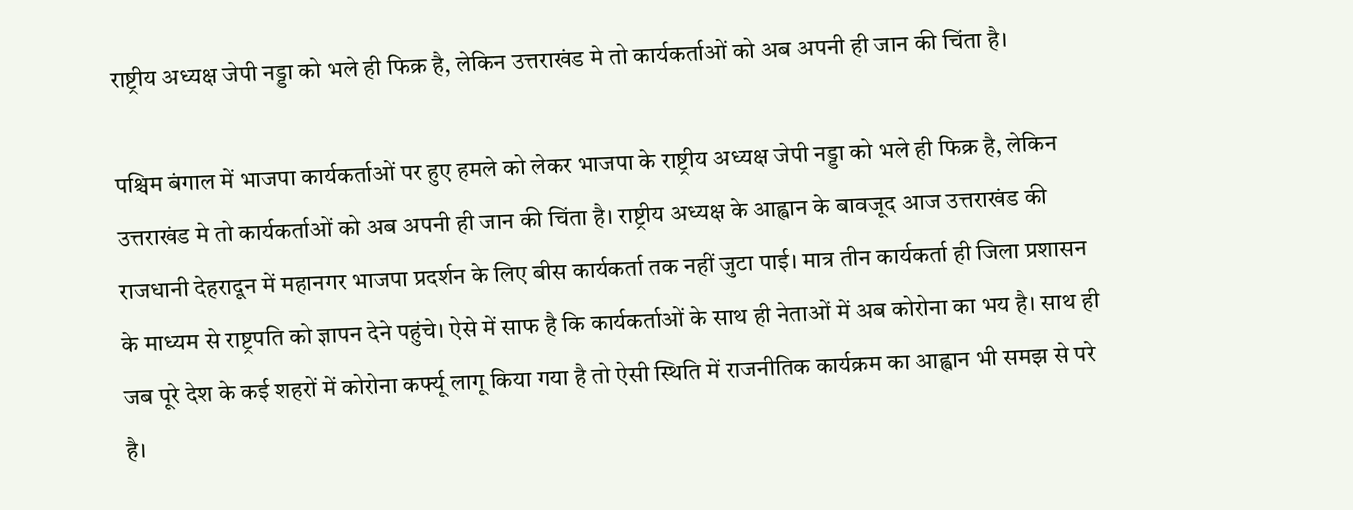राष्ट्रीय अध्यक्ष जेपी नड्डा को भले ही फिक्र है, लेकिन उत्तराखंड मे तो कार्यकर्ताओं को अब अपनी ही जान की चिंता है।

पश्चिम बंगाल में भाजपा कार्यकर्ताओं पर हुए हमले को लेकर भाजपा के राष्ट्रीय अध्यक्ष जेपी नड्डा को भले ही फिक्र है, लेकिन उत्तराखंड मे तो कार्यकर्ताओं को अब अपनी ही जान की चिंता है। राष्ट्रीय अध्यक्ष के आह्वान के बावजूद आज उत्तराखंड की राजधानी देहरादून में महानगर भाजपा प्रदर्शन के लिए बीस कार्यकर्ता तक नहीं जुटा पाई। मात्र तीन कार्यकर्ता ही जिला प्रशासन के माध्यम से राष्ट्रपति को ज्ञापन देने पहुंचे। ऐसे में साफ है कि कार्यकर्ताओं के साथ ही नेताओं में अब कोरोना का भय है। साथ ही जब पूरे देश के कई शहरों में कोरोना कर्फ्यू लागू किया गया है तो ऐसी स्थिति में राजनीतिक कार्यक्रम का आह्वान भी समझ से परे है।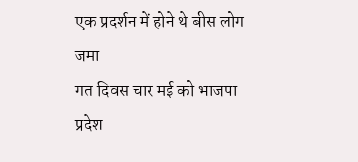एक प्रदर्शन में होने थे बीस लोग जमा
गत दिवस चार मई को भाजपा प्रदेश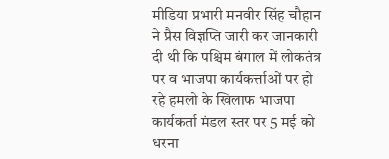मीडिया प्रभारी मनवीर सिंह चौहान ने प्रैस विज्ञप्ति जारी कर जानकारी दी थी कि पश्चिम बंगाल में लोकतंत्र पर व भाजपा कार्यकर्त्ताओं पर हो रहे हमलो के खिलाफ भाजपा कार्यकर्ता मंडल स्तर पर 5 मई को धरना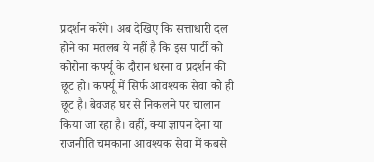प्रदर्शन करेंगे। अब देखिए कि सत्ताधारी दल होने का मतलब ये नहीं है कि इस पार्टी को कोरोना कर्फ्यू के दौरान धरना व प्रदर्शन की छूट हो। कर्फ्यू में सिर्फ आवश्यक सेवा को ही छूट है। बेवजह घर से निकलने पर चालान किया जा रहा है। वहीं, क्या ज्ञापन देना या राजनीति चमकाना आवश्यक सेवा में कबसे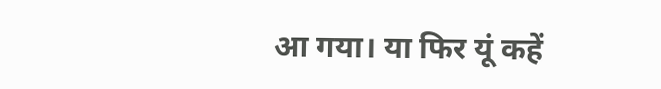आ गया। या फिर यूं कहें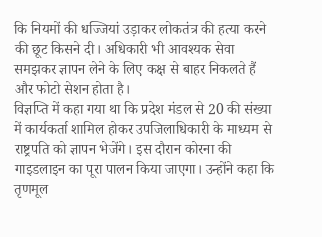कि नियमों की धज्जियां उड़ाकर लोकतंत्र की हत्या करने की छूट किसने दी। अधिकारी भी आवश्यक सेवा समझकर ज्ञापन लेने के लिए कक्ष से बाहर निकलते हैं और फोटो सेशन होता है।
विज्ञप्ति में कहा गया था कि प्रदेश मंडल से 20 की संख्या में कार्यकर्ता शामिल होकर उपजिलाधिकारी के माध्यम से राष्ट्रपति को ज्ञापन भेजेंगे। इस दौरान कोरना की गाइडलाइन का पूरा पालन किया जाएगा। उन्होंने कहा कि तृणमूल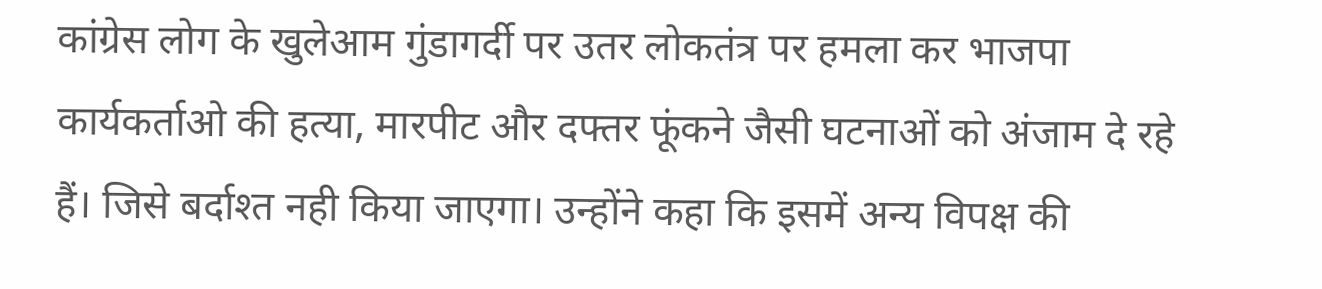कांग्रेस लोग के खुलेआम गुंडागर्दी पर उतर लोकतंत्र पर हमला कर भाजपा कार्यकर्ताओ की हत्या, मारपीट और दफ्तर फूंकने जैसी घटनाओं को अंजाम दे रहे हैं। जिसे बर्दाश्त नही किया जाएगा। उन्होंने कहा कि इसमें अन्य विपक्ष की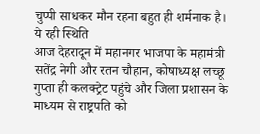चुप्पी साधकर मौन रहना बहुत ही शर्मनाक है।
ये रही स्थिति
आज देहरादून में महानगर भाजपा के महामंत्री सतेंद्र नेगी और रतन चौहान, कोषाध्यक्ष लच्छू गुप्ता ही कलक्ट्रेट पहुंचे और जिला प्रशासन के माध्यम से राष्ट्रपति को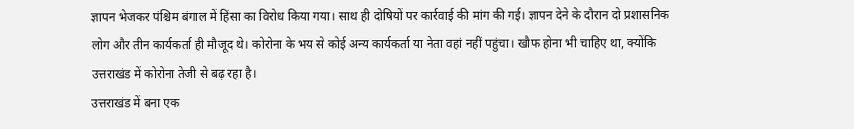ज्ञापन भेजकर पंश्चिम बंगाल में हिंसा का विरोध किया गया। साथ ही दोषियों पर कार्रवाई की मांग की गई। ज्ञापन देने के दौरान दो प्रशासनिक लोग और तीन कार्यकर्ता ही मौजूद थे। कोरोना के भय से कोई अन्य कार्यकर्ता या नेता वहां नहीं पहुंचा। खौफ होना भी चाहिए था, क्योंकि उत्तराखंड में कोरोना तेजी से बढ़ रहा है।
उत्तराखंड में बना एक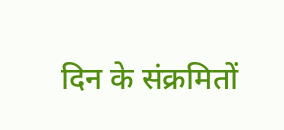दिन के संक्रमितों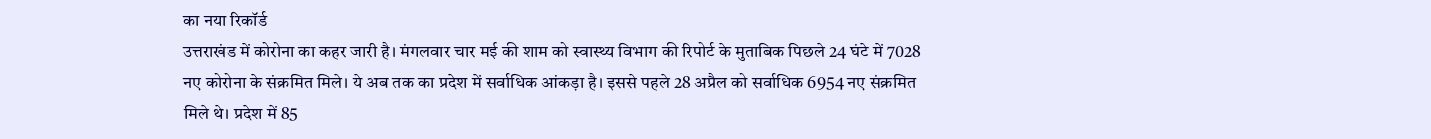का नया रिकॉर्ड
उत्तराखंड में कोरोना का कहर जारी है। मंगलवार चार मई की शाम को स्वास्थ्य विभाग की रिपोर्ट के मुताबिक पिछले 24 घंटे में 7028 नए कोरोना के संक्रमित मिले। ये अब तक का प्रदेश में सर्वाधिक आंकड़ा है। इससे पहले 28 अप्रैल को सर्वाधिक 6954 नए संक्रमित मिले थे। प्रदेश में 85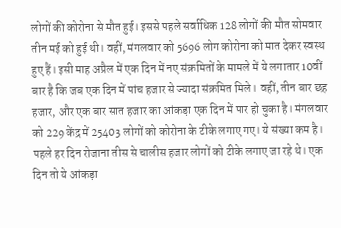लोगों की कोरोना से मौत हुई। इससे पहले सर्वाधिक 128 लोगों की मौत सोमवार तीन मई को हुई थी। वहीं, मंगलवार को 5696 लोग कोरोना को मात देकर स्वस्थ हुए हैं। इसी माह अप्रैल में एक दिन में नए संक्रमितों के मामले में ये लगातार 10वीं बार है कि जब एक दिन में पांच हजार से ज्यादा संक्रमित मिले। वहीं, तीन बार छह हजार, और एक बार सात हजार का आंकड़ा एक दिन में पार हो चुका है। मंगलवार को 229 केंद्र में 25403 लोगों को कोरोना के टीके लगाए गए। ये संख्या कम है। पहले हर दिन रोजाना तीस से चालीस हजार लोगों को टीके लगाए जा रहे थे। एक दिन तो ये आंकड़ा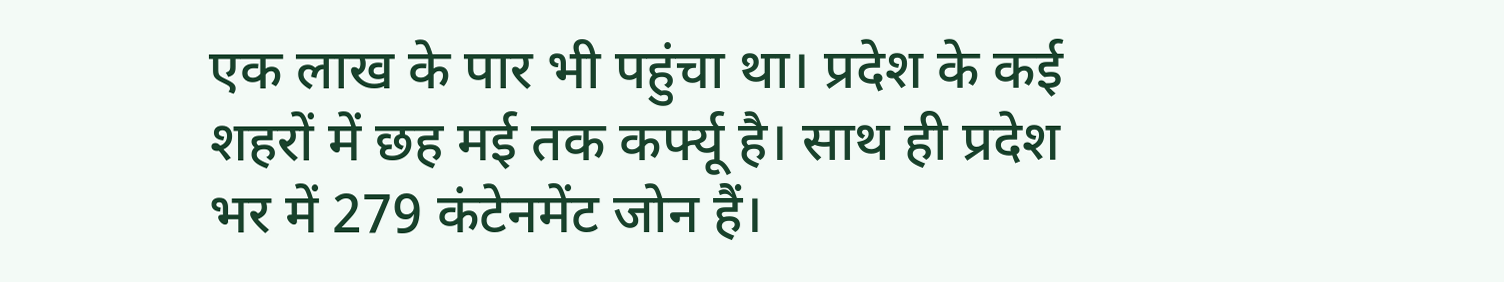एक लाख के पार भी पहुंचा था। प्रदेश के कई शहरों में छह मई तक कर्फ्यू है। साथ ही प्रदेश भर में 279 कंटेनमेंट जोन हैं।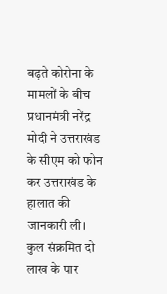बढ़ते कोरोना के मामलों के बीच प्रधानमंत्री नरेंद्र मोदी ने उत्तराखंड के सीएम को फोन कर उत्तराखंड के हालात की जानकारी ली।
कुल संक्रमित दो लाख के पार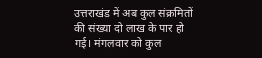उत्तराखंड में अब कुल संक्रमितों की संख्या दो लाख के पार हो गई। मंगलवार को कुल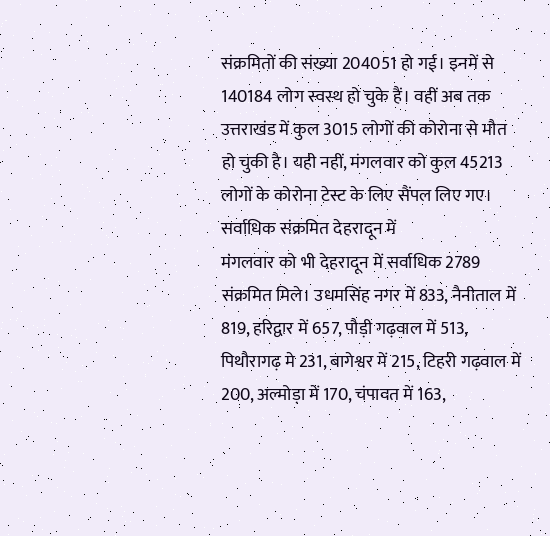संक्रमितों की संख्या 204051 हो गई। इनमें से 140184 लोग स्वस्थ हो चुके हैं। वहीं अब तक उत्तराखंड में कुल 3015 लोगों की कोरोना से मौत हो चुकी है। यही नहीं, मंगलवार को कुल 45213 लोगों के कोरोना टेस्ट के लिए सैंपल लिए गए।
सर्वाधिक संक्रमित देहरादून में
मंगलवार को भी देहरादून में सर्वाधिक 2789 संक्रमित मिले। उधमसिंह नगर में 833, नैनीताल में 819, हरिद्वार में 657, पौड़ी गढ़वाल में 513, पिथौरागढ़ मे 231, बागेश्वर में 215, टिहरी गढ़वाल में 200, अल्मोड़ा में 170, चंपावत में 163,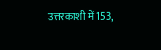उत्तरकाशी में 153,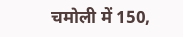चमोली में 150,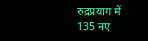रुद्रप्रयाग में 135 नए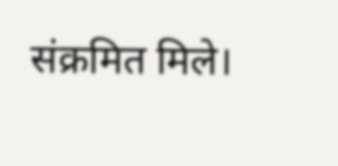संक्रमित मिले।